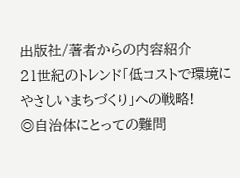出版社/著者からの内容紹介
21世紀のトレンド「低コストで環境にやさしいまちづくり」への戦略!
◎自治体にとっての難問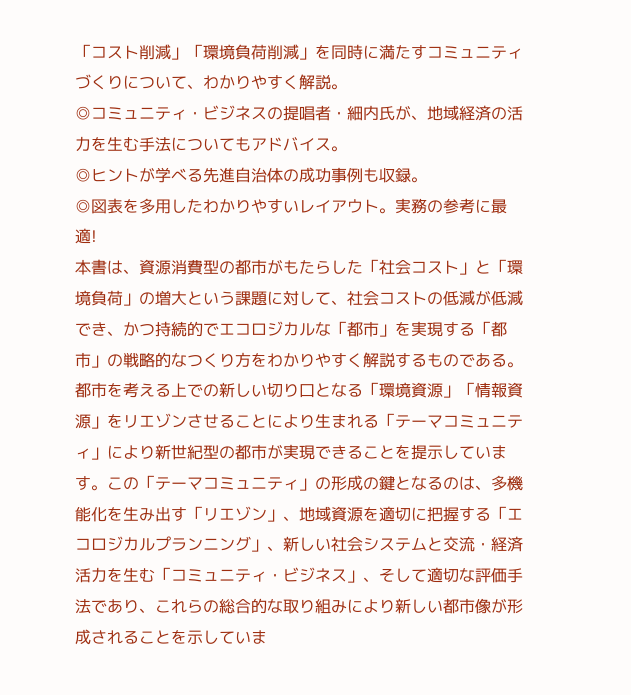「コスト削減」「環境負荷削減」を同時に満たすコミュニティづくりについて、わかりやすく解説。
◎コミュニティ・ビジネスの提唱者・細内氏が、地域経済の活力を生む手法についてもアドバイス。
◎ヒントが学べる先進自治体の成功事例も収録。
◎図表を多用したわかりやすいレイアウト。実務の参考に最適!
本書は、資源消費型の都市がもたらした「社会コスト」と「環境負荷」の増大という課題に対して、社会コストの低減が低減でき、かつ持続的でエコロジカルな「都市」を実現する「都市」の戦略的なつくり方をわかりやすく解説するものである。都市を考える上での新しい切り口となる「環境資源」「情報資源」をリエゾンさせることにより生まれる「テーマコミュニティ」により新世紀型の都市が実現できることを提示しています。この「テーマコミュニティ」の形成の鍵となるのは、多機能化を生み出す「リエゾン」、地域資源を適切に把握する「エコロジカルプランニング」、新しい社会システムと交流・経済活力を生む「コミュニティ・ビジネス」、そして適切な評価手法であり、これらの総合的な取り組みにより新しい都市像が形成されることを示していま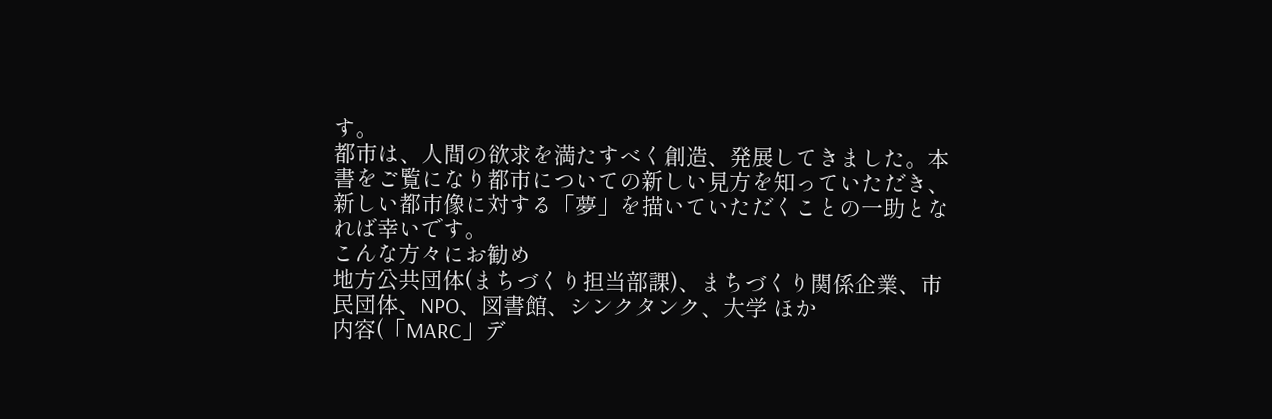す。
都市は、人間の欲求を満たすべく創造、発展してきました。本書をご覧になり都市についての新しい見方を知っていただき、新しい都市像に対する「夢」を描いていただくことの一助となれば幸いです。
こんな方々にお勧め
地方公共団体(まちづくり担当部課)、まちづくり関係企業、市民団体、NPO、図書館、シンクタンク、大学 ほか
内容(「MARC」デ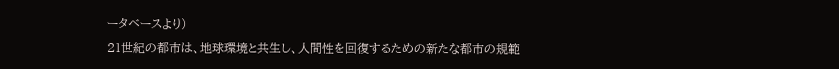ータベースより)
21世紀の都市は、地球環境と共生し、人間性を回復するための新たな都市の規範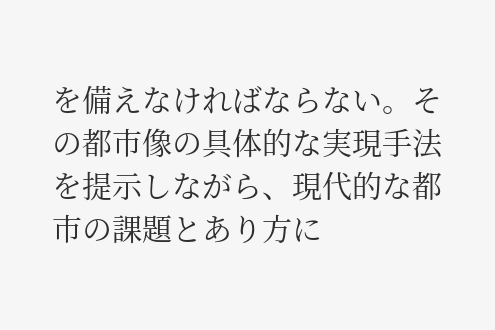を備えなければならない。その都市像の具体的な実現手法を提示しながら、現代的な都市の課題とあり方に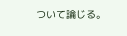ついて論じる。